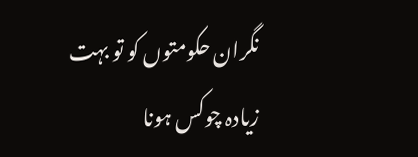نگران حکومتوں کو تو بہت زیادہ چوکس ہونا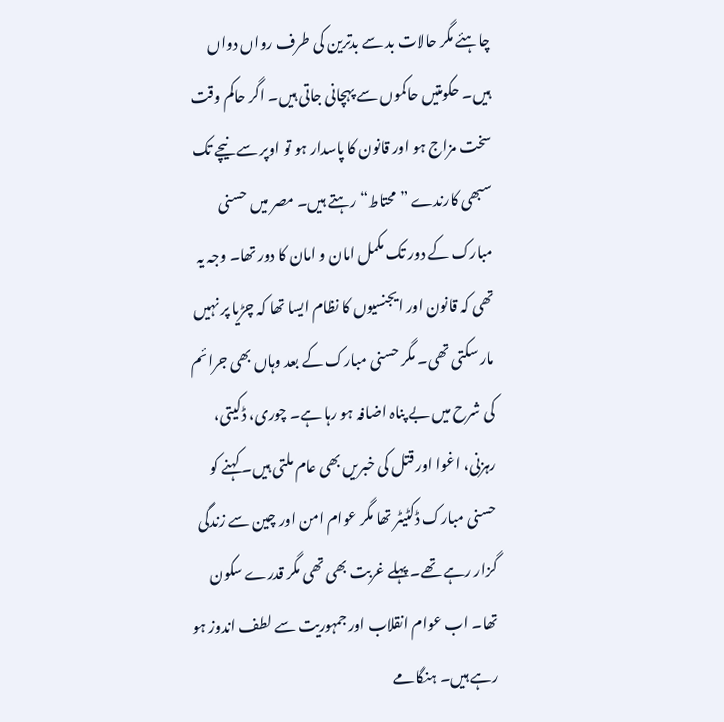چاہئے مگر حالات بد سے بدترین کی طرف رواں دواں ہیں۔ حکومتیں حاکموں سے پہچانی جاتی ہیں۔ اگر حاکم وقت سخت مزاج ہو اور قانون کا پاسدار ہو تو اوپر سے نیچے تک سبھی کارندے ”محتاط“ رہتے ہیں۔ مصر میں حسنی مبارک کے دور تک مکمل امان و امان کا دور تھا۔ وجہ یہ تھی کہ قانون اور ایجنسیوں کا نظام ایسا تھا کہ چڑیا پر نہیں مار سکتی تھی۔ مگر حسنی مبارک کے بعد وہاں بھی جرائم کی شرح میں بے پناہ اضافہ ہو رہا ہے۔ چوری، ڈکیتی، رہزنی، اغوا اور قتل کی خبریں بھی عام ملتی ہیں۔ کہنے کو حسنی مبارک ڈکٹیٹر تھا مگر عوام امن اور چین سے زندگی گزار رہے تھے۔ پہلے غربت بھی تھی مگر قدرے سکون تھا۔ اب عوام انقلاب اور جمہوریت سے لطف اندوز ہو رہے ہیں۔ ہنگامے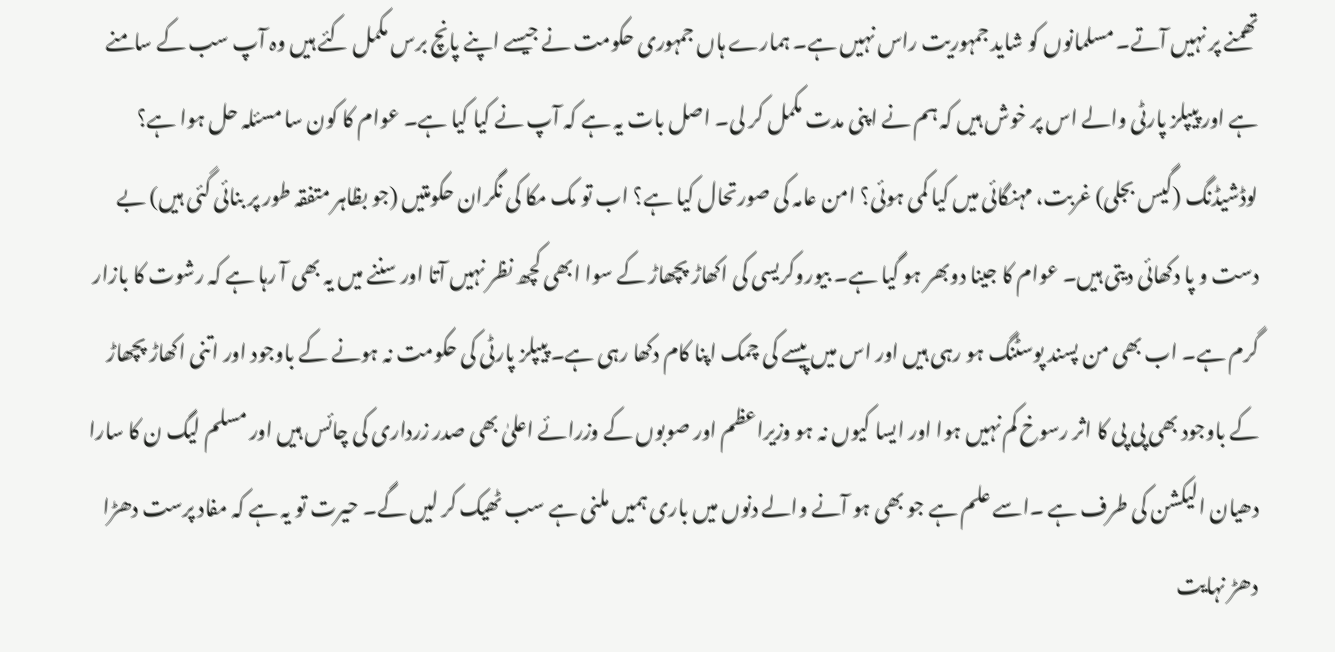تھمنے پر نہیں آتے۔ مسلمانوں کو شاید جمہوریت راس نہیں ہے۔ ہمارے ہاں جمہوری حکومت نے جیسے اپنے پانچ برس مکمل کئے ہیں وہ آپ سب کے سامنے ہے اور پیپلز پارٹی والے اس پر خوش ہیں کہ ہم نے اپنی مدت مکمل کر لی۔ اصل بات یہ ہے کہ آپ نے کیا کیا ہے۔ عوام کا کون سا مسئلہ حل ہوا ہے؟ لوڈشیڈنگ (گیس بجلی) غربت، مہنگائی میں کیا کمی ہوئی؟ امن عامہ کی صورتحال کیا ہے؟ اب تو مک مکا کی نگران حکومتیں (جو بظاہر متفقہ طور پر بنائی گئی ہیں) بے دست و پا دکھائی دیتی ہیں۔ عوام کا جینا دوبھر ہو گیا ہے۔ بیوروکریسی کی اکھاڑ پچھاڑ کے سوا ابھی کچھ نظر نہیں آتا اور سننے میں یہ بھی آ رہا ہے کہ رشوت کا بازار گرم ہے۔ اب بھی من پسند پوسٹنگ ہو رہی ہیں اور اس میں پیسے کی چمک اپنا کام دکھا رہی ہے۔ پیپلز پارٹی کی حکومت نہ ہونے کے باوجود اور اتنی اکھاڑ پچھاڑ کے باوجود بھی پی پی کا اثر رسوخ کم نہیں ہوا اور ایسا کیوں نہ ہو وزیراعظم اور صوبوں کے وزرائے اعلیٰ بھی صدر زرداری کی چائس ہیں اور مسلم لیگ ن کا سارا دھیان الیکشن کی طرف ہے ۔اسے علم ہے جو بھی ہو آنے والے دنوں میں باری ہمیں ملنی ہے سب ٹھیک کر لیں گے۔ حیرت تو یہ ہے کہ مفاد پرست دھڑا دھڑ نہایت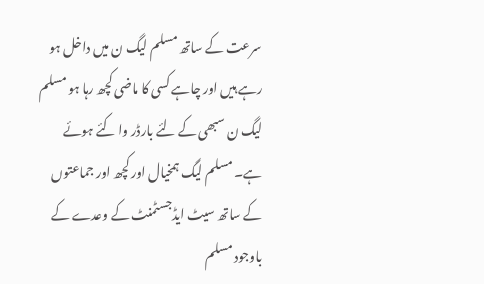سرعت کے ساتھ مسلم لیگ ن میں داخل ہو رہے ہیں اور چاہے کسی کا ماضی کچھ رہا ہو مسلم لیگ ن سبھی کے لئے بارڈر وا کئے ہوئے ہے۔ مسلم لیگ ہمخیال اور کچھ اور جماعتوں کے ساتھ سیٹ ایڈجسٹمنٹ کے وعدے کے باوجود مسلم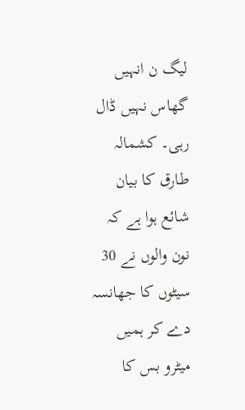لیگ ن انہیں گھاس نہیں ڈال رہی۔ کشمالہ طارق کا بیان شائع ہوا ہے کہ نون والوں نے 30 سیٹوں کا جھانسہ دے کر ہمیں میٹرو بس کا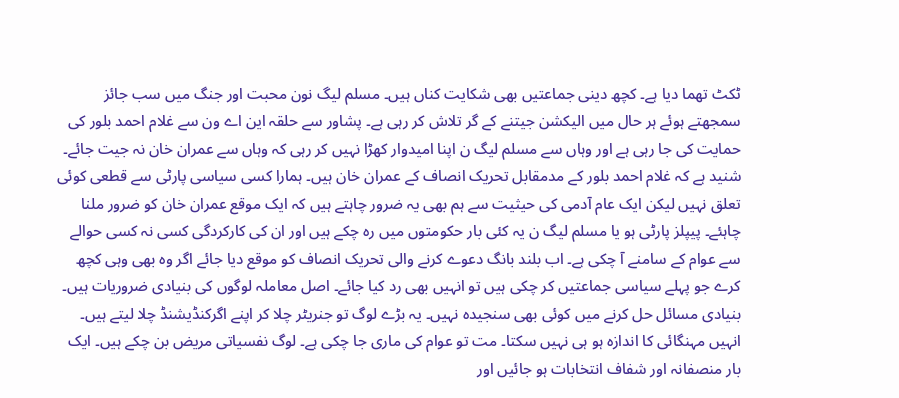ٹکٹ تھما دیا ہے۔ کچھ دینی جماعتیں بھی شکایت کناں ہیں۔ مسلم لیگ نون محبت اور جنگ میں سب جائز سمجھتے ہوئے ہر حال میں الیکشن جیتنے کے گر تلاش کر رہی ہے۔ پشاور سے حلقہ این اے ون سے غلام احمد بلور کی حمایت کی جا رہی ہے اور وہاں سے مسلم لیگ ن اپنا امیدوار کھڑا نہیں کر رہی کہ وہاں سے عمران خان نہ جیت جائے۔ شنید ہے کہ غلام احمد بلور کے مدمقابل تحریک انصاف کے عمران خان ہیں۔ ہمارا کسی سیاسی پارٹی سے قطعی کوئی تعلق نہیں لیکن ایک عام آدمی کی حیثیت سے ہم بھی یہ ضرور چاہتے ہیں کہ ایک موقع عمران خان کو ضرور ملنا چاہئے۔ پیپلز پارٹی ہو یا مسلم لیگ ن یہ کئی بار حکومتوں میں رہ چکے ہیں اور ان کی کارکردگی کسی نہ کسی حوالے سے عوام کے سامنے آ چکی ہے۔ اب بلند بانگ دعوے کرنے والی تحریک انصاف کو موقع دیا جائے اگر وہ بھی وہی کچھ کرے جو پہلے سیاسی جماعتیں کر چکی ہیں تو انہیں بھی رد کیا جائے۔ اصل معاملہ لوگوں کی بنیادی ضروریات ہیں۔ بنیادی مسائل حل کرنے میں کوئی بھی سنجیدہ نہیں۔ یہ بڑے لوگ تو جنریٹر چلا کر اپنے اگرکنڈیشنڈ چلا لیتے ہیں۔ انہیں مہنگائی کا اندازہ ہو ہی نہیں سکتا۔ مت تو عوام کی ماری جا چکی ہے۔ لوگ نفسیاتی مریض بن چکے ہیں۔ ایک بار منصفانہ اور شفاف انتخابات ہو جائیں اور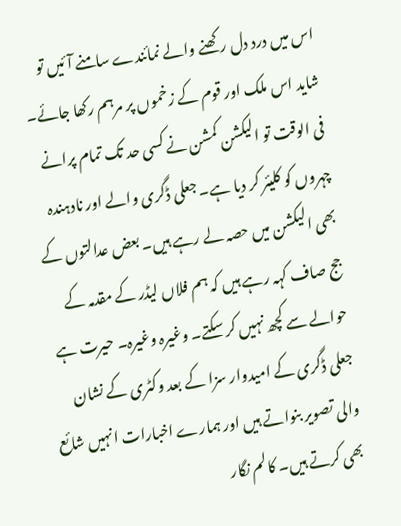اس میں درد دل رکھنے والے نمائندے سامنے آئیں تو شاید اس ملک اور قوم کے زخموں پر مرہم رکھا جائے۔ فی الوقت تو الیکشن کمشن نے کسی حد تک تمام پرانے چہروں کو کلیئر کر دیا ہے۔ جعلی ڈگری والے اور نادہندہ بھی الیکشن میں حصہ لے رہے ہیں۔ بعض عدالتوں کے جج صاف کہہ رہے ہیں کہ ہم فلاں لیڈر کے مقدمہ کے حوالے سے کچھ نہیں کر سکتے۔ وغیرہ وغیرہ۔ حیرت ہے جعلی ڈگری کے امیدوار سزا کے بعد وکٹری کے نشان والی تصویر بنواتے ہیں اور ہمارے اخبارات انہیں شائع بھی کرتے ہیں۔ کالم نگار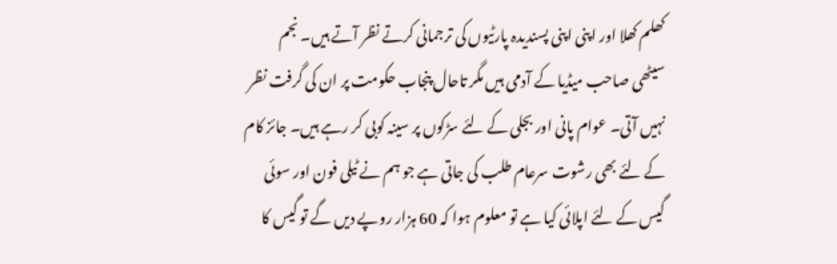کھلم کھلا اور اپنی اپنی پسندیدہ پارٹیوں کی ترجمانی کرتے نظر آتے ہیں۔ نجم سیٹھی صاحب میڈیا کے آدمی ہیں مگر تاحال پنجاب حکومت پر ان کی گرفت نظر نہیں آتی۔ عوام پانی اور بجلی کے لئے سڑکوں پر سینہ کوبی کر رہے ہیں۔ جائز کام کے لئے بھی رشوت سرعام طلب کی جاتی ہے جو ہم نے ٹیلی فون اور سوئی گیس کے لئے اپلائی کیا ہے تو معلوم ہوا کہ 60 ہزار روپے دیں گے تو گیس کا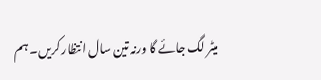میٹر لگ جائے گا ورنہ تین سال انتظار کریں۔ ہم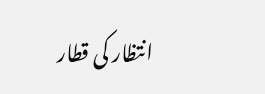انتظار کی قطار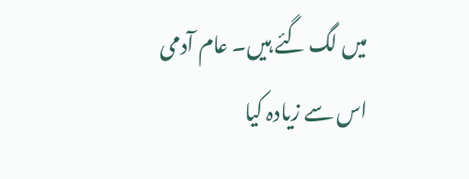میں لگ گئے ہیں۔ عام آدمی اس سے زیادہ کیا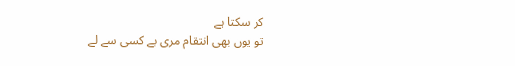کر سکتا ہے
تو یوں بھی انتقام مری بے کسی سے لے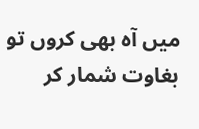میں آہ بھی کروں تو بغاوت شمار کر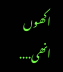اکھوں انھی....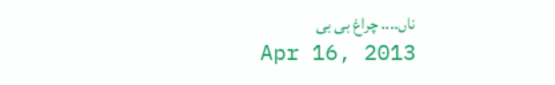ناں.... چراغ بی بی
Apr 16, 2013